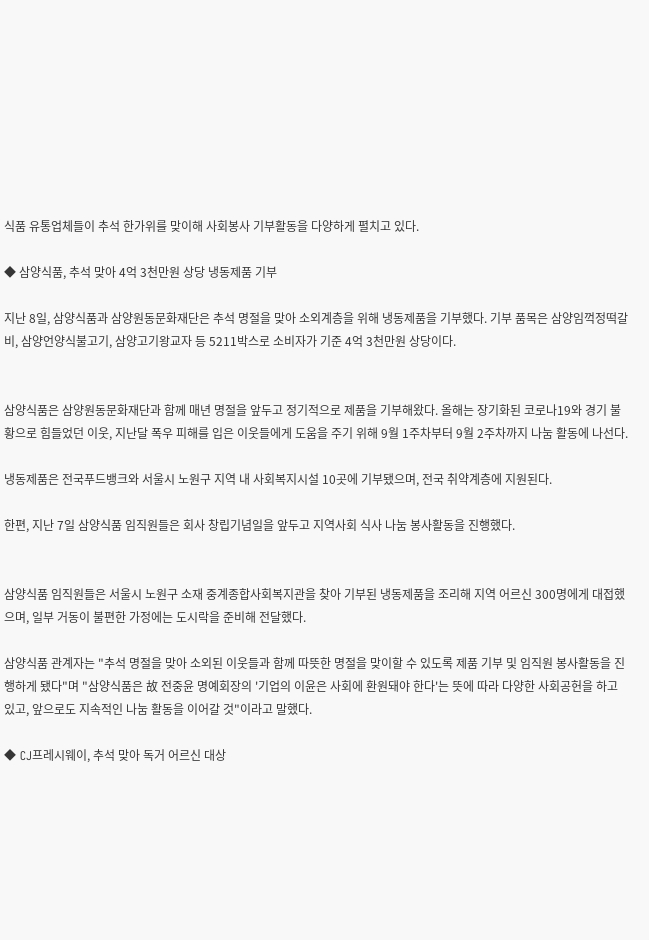식품 유통업체들이 추석 한가위를 맞이해 사회봉사 기부활동을 다양하게 펼치고 있다.

◆ 삼양식품, 추석 맞아 4억 3천만원 상당 냉동제품 기부

지난 8일, 삼양식품과 삼양원동문화재단은 추석 명절을 맞아 소외계층을 위해 냉동제품을 기부했다. 기부 품목은 삼양임꺽정떡갈비, 삼양언양식불고기, 삼양고기왕교자 등 5211박스로 소비자가 기준 4억 3천만원 상당이다.


삼양식품은 삼양원동문화재단과 함께 매년 명절을 앞두고 정기적으로 제품을 기부해왔다. 올해는 장기화된 코로나19와 경기 불황으로 힘들었던 이웃, 지난달 폭우 피해를 입은 이웃들에게 도움을 주기 위해 9월 1주차부터 9월 2주차까지 나눔 활동에 나선다.

냉동제품은 전국푸드뱅크와 서울시 노원구 지역 내 사회복지시설 10곳에 기부됐으며, 전국 취약계층에 지원된다.

한편, 지난 7일 삼양식품 임직원들은 회사 창립기념일을 앞두고 지역사회 식사 나눔 봉사활동을 진행했다.


삼양식품 임직원들은 서울시 노원구 소재 중계종합사회복지관을 찾아 기부된 냉동제품을 조리해 지역 어르신 300명에게 대접했으며, 일부 거동이 불편한 가정에는 도시락을 준비해 전달했다.

삼양식품 관계자는 "추석 명절을 맞아 소외된 이웃들과 함께 따뜻한 명절을 맞이할 수 있도록 제품 기부 및 임직원 봉사활동을 진행하게 됐다"며 "삼양식품은 故 전중윤 명예회장의 '기업의 이윤은 사회에 환원돼야 한다'는 뜻에 따라 다양한 사회공헌을 하고 있고, 앞으로도 지속적인 나눔 활동을 이어갈 것"이라고 말했다.

◆ CJ프레시웨이, 추석 맞아 독거 어르신 대상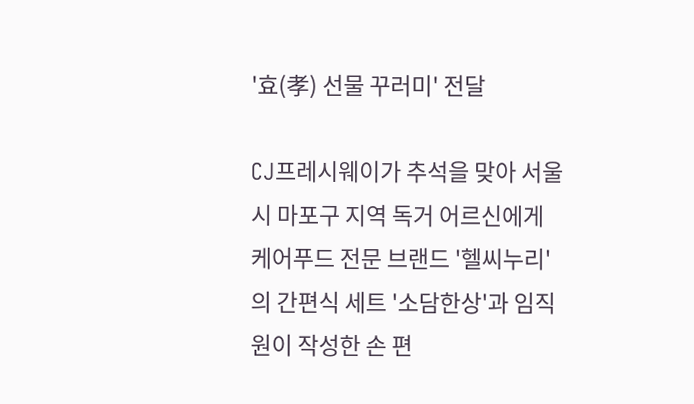'효(孝) 선물 꾸러미' 전달

CJ프레시웨이가 추석을 맞아 서울시 마포구 지역 독거 어르신에게 케어푸드 전문 브랜드 '헬씨누리'의 간편식 세트 '소담한상'과 임직원이 작성한 손 편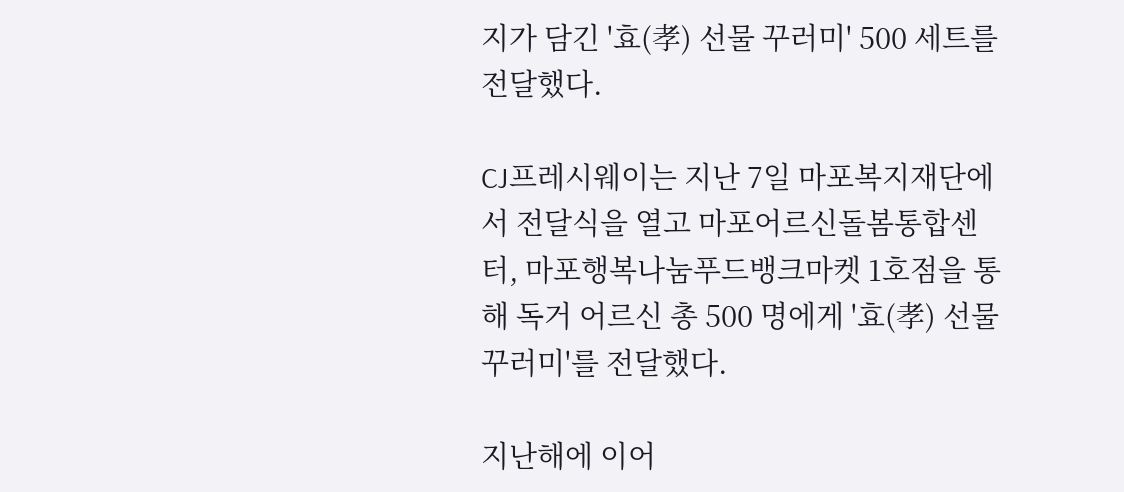지가 담긴 '효(孝) 선물 꾸러미' 500 세트를 전달했다.

CJ프레시웨이는 지난 7일 마포복지재단에서 전달식을 열고 마포어르신돌봄통합센터, 마포행복나눔푸드뱅크마켓 1호점을 통해 독거 어르신 총 500 명에게 '효(孝) 선물 꾸러미'를 전달했다.

지난해에 이어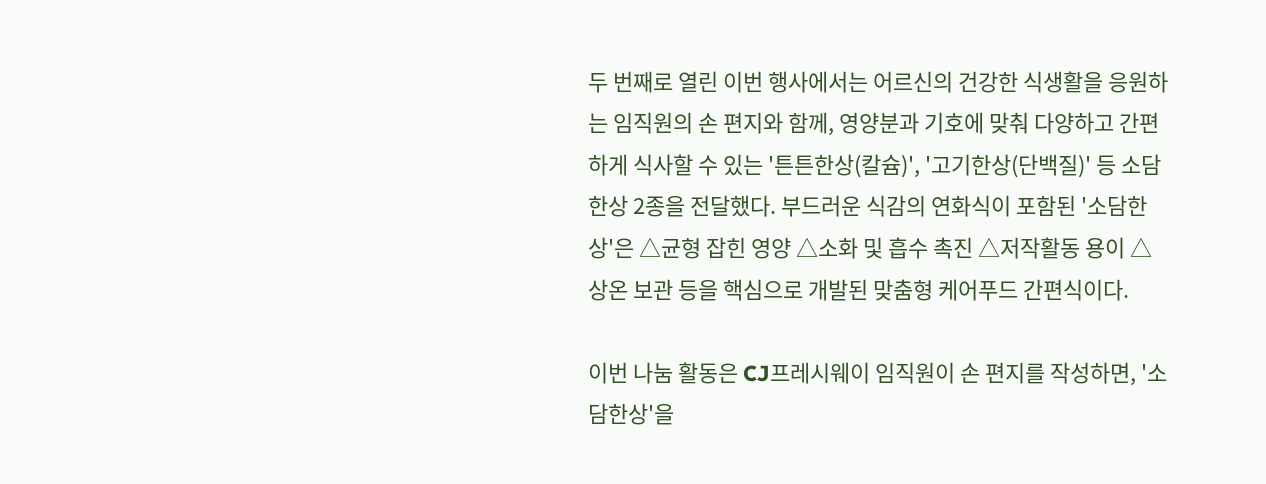두 번째로 열린 이번 행사에서는 어르신의 건강한 식생활을 응원하는 임직원의 손 편지와 함께, 영양분과 기호에 맞춰 다양하고 간편하게 식사할 수 있는 '튼튼한상(칼슘)', '고기한상(단백질)' 등 소담한상 2종을 전달했다. 부드러운 식감의 연화식이 포함된 '소담한상'은 △균형 잡힌 영양 △소화 및 흡수 촉진 △저작활동 용이 △상온 보관 등을 핵심으로 개발된 맞춤형 케어푸드 간편식이다.

이번 나눔 활동은 CJ프레시웨이 임직원이 손 편지를 작성하면, '소담한상'을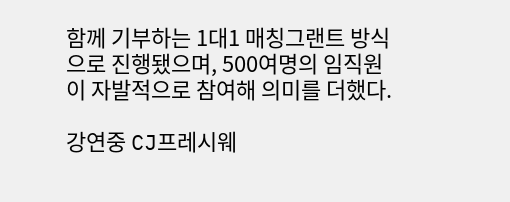함께 기부하는 1대1 매칭그랜트 방식으로 진행됐으며, 500여명의 임직원이 자발적으로 참여해 의미를 더했다.

강연중 CJ프레시웨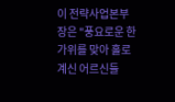이 전략사업본부장은 "풍요로운 한가위를 맞아 홀로 계신 어르신들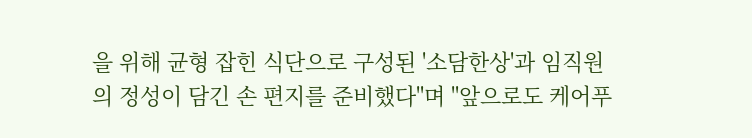을 위해 균형 잡힌 식단으로 구성된 '소담한상'과 임직원의 정성이 담긴 손 편지를 준비했다"며 "앞으로도 케어푸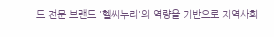드 전문 브랜드 '헬씨누리'의 역량을 기반으로 지역사회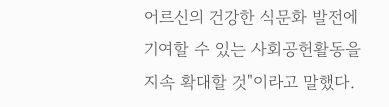어르신의 건강한 식문화 발전에 기여할 수 있는 사회공헌활동을 지속 확대할 것"이라고 말했다.